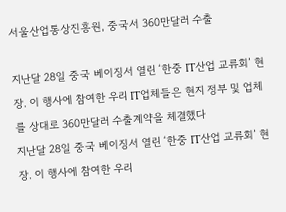서울산업통상진흥원, 중국서 360만달러 수출

지난달 28일 중국 베이징서 열린 ‘한중 IT산업 교류회’ 현장. 이 행사에 참여한 우리 IT업체들은 현지 정부 및 업체를 상대로 360만달러 수출계약을 체결했다
지난달 28일 중국 베이징서 열린 ‘한중 IT산업 교류회’ 현장. 이 행사에 참여한 우리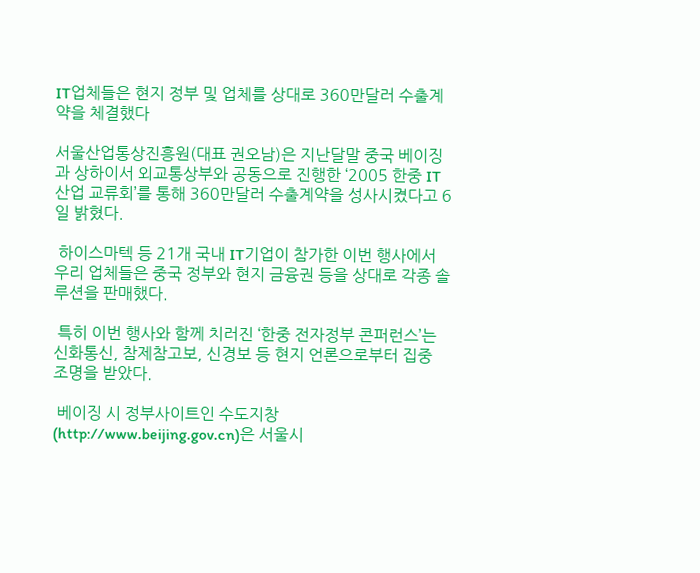IT업체들은 현지 정부 및 업체를 상대로 360만달러 수출계약을 체결했다

서울산업통상진흥원(대표 권오남)은 지난달말 중국 베이징과 상하이서 외교통상부와 공동으로 진행한 ‘2005 한중 IT산업 교류회’를 통해 360만달러 수출계약을 성사시켰다고 6일 밝혔다.

 하이스마텍 등 21개 국내 IT기업이 참가한 이번 행사에서 우리 업체들은 중국 정부와 현지 금융권 등을 상대로 각종 솔루션을 판매했다.

 특히 이번 행사와 함께 치러진 ‘한중 전자정부 콘퍼런스’는 신화통신, 참제참고보, 신경보 등 현지 언론으로부터 집중 조명을 받았다.

 베이징 시 정부사이트인 수도지창(http://www.beijing.gov.cn)은 서울시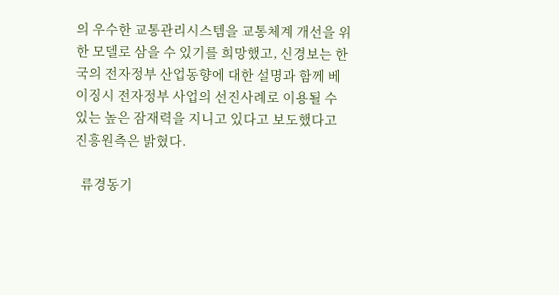의 우수한 교통관리시스템을 교통체계 개선을 위한 모델로 삼을 수 있기를 희망했고, 신경보는 한국의 전자정부 산업동향에 대한 설명과 함께 베이징시 전자정부 사업의 선진사례로 이용될 수 있는 높은 잠재력을 지니고 있다고 보도했다고 진흥원측은 밝혔다.

  류경동기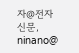자@전자신문, ninano@